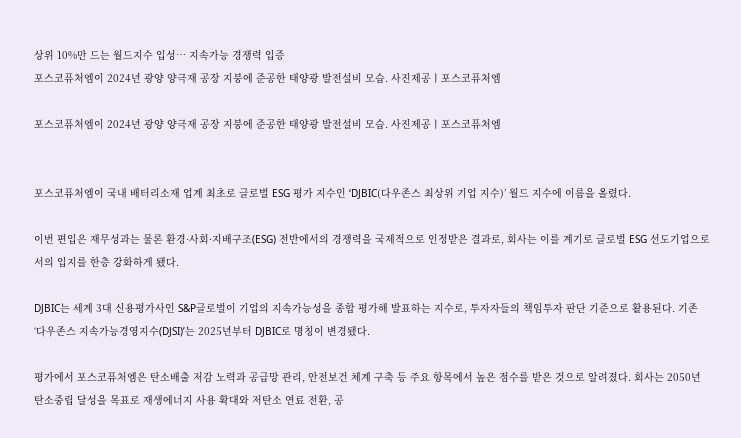상위 10%만 드는 월드지수 입성… 지속가능 경쟁력 입증
포스코퓨처엠이 2024년 광양 양극재 공장 지붕에 준공한 태양광 발전설비 모습. 사진제공ㅣ포스코퓨처엠

포스코퓨처엠이 2024년 광양 양극재 공장 지붕에 준공한 태양광 발전설비 모습. 사진제공ㅣ포스코퓨처엠


포스코퓨처엠이 국내 배터리소재 업계 최초로 글로벌 ESG 평가 지수인 ‘DJBIC(다우존스 최상위 기업 지수)’ 월드 지수에 이름을 올렸다.

이번 편입은 재무성과는 물론 환경·사회·지배구조(ESG) 전반에서의 경쟁력을 국제적으로 인정받은 결과로, 회사는 이를 계기로 글로벌 ESG 선도기업으로서의 입지를 한층 강화하게 됐다.

DJBIC는 세계 3대 신용평가사인 S&P글로벌이 기업의 지속가능성을 종합 평가해 발표하는 지수로, 투자자들의 책임투자 판단 기준으로 활용된다. 기존 ‘다우존스 지속가능경영지수(DJSI)’는 2025년부터 DJBIC로 명칭이 변경됐다.

평가에서 포스코퓨처엠은 탄소배출 저감 노력과 공급망 관리, 안전보건 체계 구축 등 주요 항목에서 높은 점수를 받은 것으로 알려졌다. 회사는 2050년 탄소중립 달성을 목표로 재생에너지 사용 확대와 저탄소 연료 전환, 공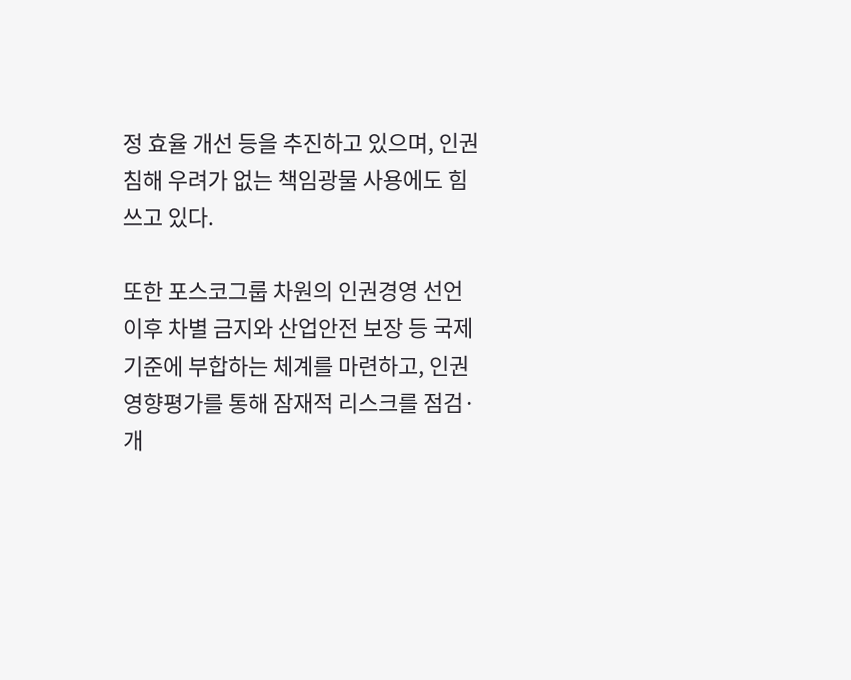정 효율 개선 등을 추진하고 있으며, 인권 침해 우려가 없는 책임광물 사용에도 힘쓰고 있다.

또한 포스코그룹 차원의 인권경영 선언 이후 차별 금지와 산업안전 보장 등 국제 기준에 부합하는 체계를 마련하고, 인권영향평가를 통해 잠재적 리스크를 점검·개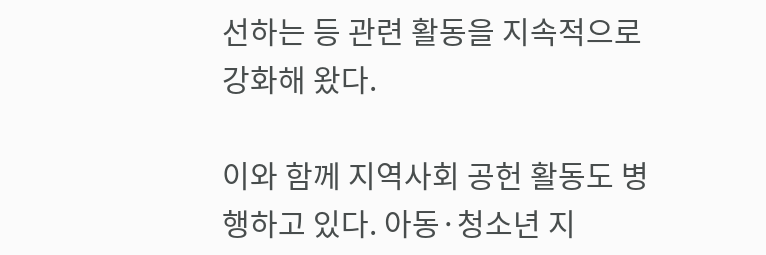선하는 등 관련 활동을 지속적으로 강화해 왔다.

이와 함께 지역사회 공헌 활동도 병행하고 있다. 아동·청소년 지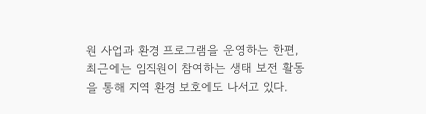원 사업과 환경 프로그램을 운영하는 한편, 최근에는 임직원이 참여하는 생태 보전 활동을 통해 지역 환경 보호에도 나서고 있다.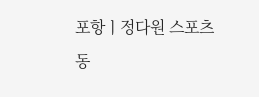포항ㅣ정다원 스포츠동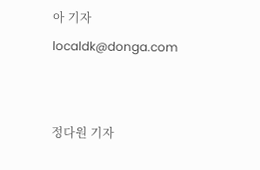아 기자 localdk@donga.com


정다원 기자